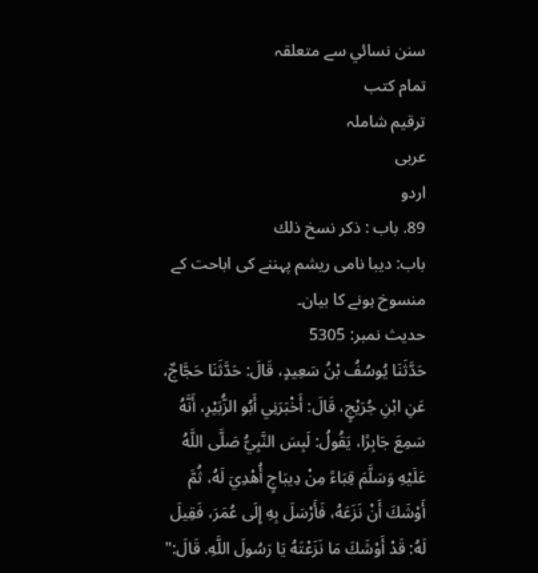سنن نسائي سے متعلقہ
تمام کتب
ترقیم شاملہ
عربی
اردو
89. باب : ذكر نسخ ذلك
باب: دیبا نامی ریشم پہننے کی اباحت کے منسوخ ہونے کا بیان۔
حدیث نمبر: 5305
حَدَّثَنَا يُوسُفُ بْنُ سَعِيدٍ، قَالَ: حَدَّثَنَا حَجَّاجٌ، عَنِ ابْنِ جُرَيْجٍ، قَالَ: أَخْبَرَنِي أَبُو الزُّبَيْرِ، أَنَّهُ سَمِعَ جَابِرًا، يَقُولُ: لَبِسَ النَّبِيُّ صَلَّى اللَّهُ عَلَيْهِ وَسَلَّمَ قِبَاءً مِنْ دِيبَاجٍ أُهْدِيَ لَهُ، ثُمَّ أَوْشَكَ أَنْ نَزَعَهُ، فَأَرْسَلَ بِهِ إِلَى عُمَرَ، فَقِيلَ لَهُ: قَدْ أَوْشَكَ مَا نَزَعْتَهُ يَا رَسُولَ اللَّهِ. قَالَ:"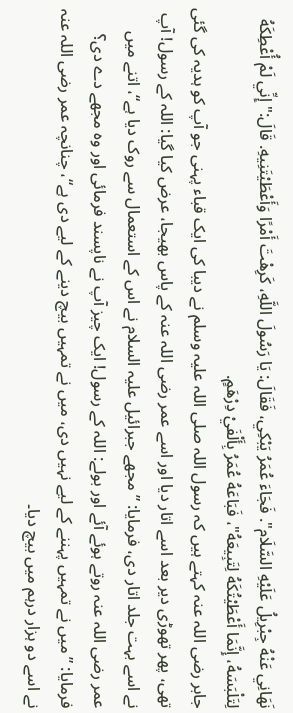نَهَانِي عَنْهُ جِبْرِيلُ عَلَيْهِ السَّلَام". فَجَاءَ عُمَرُ يَبْكِي، فَقَالَ: يَا رَسُولَ اللَّهِ، كَرِهْتَ أَمْرًا وَأَعْطَيْتَنِيهِ. قَالَ:" إِنِّي لَمْ أُعْطِكَهُ لِتَلْبَسَهُ، إِنَّمَا أَعْطَيْتُكَهُ لِتَبِيعَهُ"، فَبَاعَهُ عُمَرُ بِأَلْفَيْ دِرْهَمٍ.
جابر رضی اللہ عنہ کہتے ہیں کہ رسول اللہ صلی اللہ علیہ وسلم نے دیبا کی ایک قباء پہنی جو آپ کو ہدیہ کی گئی تھی، پھر تھوڑی دیر بعد اسے اتار دیا اور اسے عمر رضی اللہ عنہ کے پاس بھیجا، عرض کیا گیا: اللہ کے رسول! آپ نے اسے بہت جلد اتار دی، فرمایا: ”مجھے جبرائیل علیہ السلام نے اس کے استعمال سے روک دیا ہے“، اتنے میں عمر رضی اللہ عنہ روتے ہوئے آئے اور بولے: اللہ کے رسول! ایک چیز آپ نے ناپسند فرمائی اور وہ مجھے دے دی؟ فرمایا: ”میں نے تمہیں پہننے کے لیے نہیں دی، میں نے تمہیں بیچ دینے کے لیے دی ہے“، چنانچہ عمر رضی اللہ عنہ نے اسے دو ہزار درہم میں بیچ دیا۔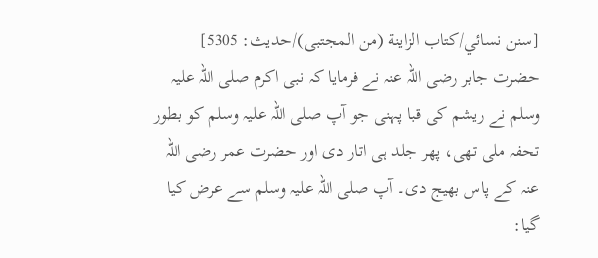[سنن نسائي/كتاب الزاينة (من المجتبى)/حدیث: 5305]
حضرت جابر رضی اللہ عنہ نے فرمایا کہ نبی اکرم صلی اللہ علیہ وسلم نے ریشم کی قبا پہنی جو آپ صلی اللہ علیہ وسلم کو بطور تحفہ ملی تھی، پھر جلد ہی اتار دی اور حضرت عمر رضی اللہ عنہ کے پاس بھیج دی۔ آپ صلی اللہ علیہ وسلم سے عرض کیا گیا: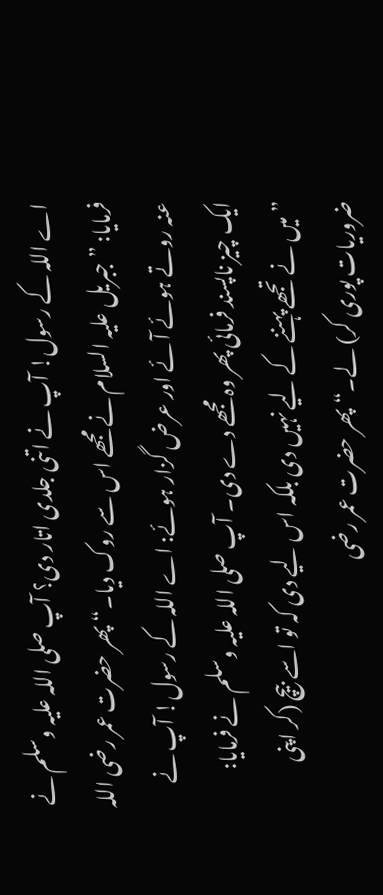اے اللہ کے رسول! آپ نے اتنی جلدی اتار دی؟ آپ صلی اللہ علیہ وسلم نے فرمایا: ”جبریل علیہ السلام نے مجھے اس سے روک دیا۔“ پھر حضرت عمر رضی اللہ عنہ روتے ہوئے آئے اور عرض گزار ہوئے: اے اللہ کے رسول! آپ نے ایک چیز ناپسند فرمائی پھر وہ مجھے دے دی۔ آپ صلی اللہ علیہ وسلم نے فرمایا: ”میں نے تجھے پہننے کے لیے نہیں دی بلکہ اس لیے دی کہ تو اسے بیچ (کر اپنی ضروریات پوری کر) لے۔“ پھر حضرت عمر رضی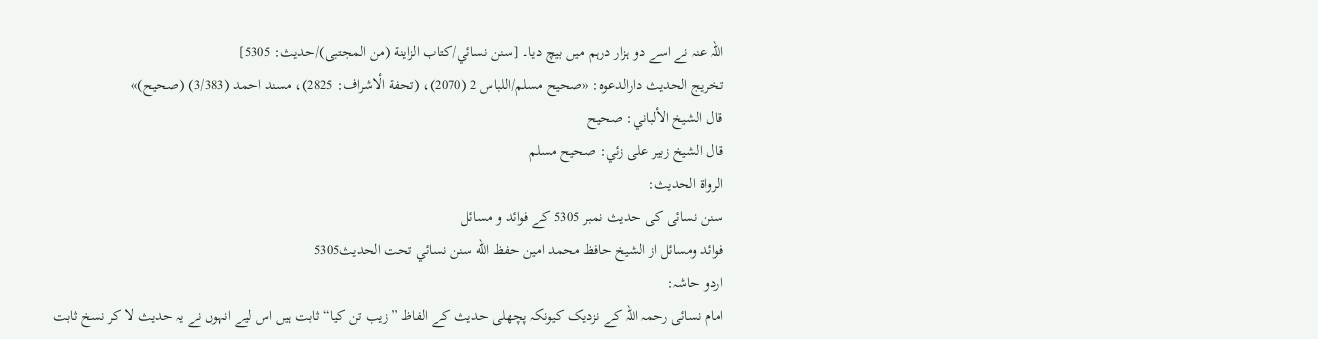اللہ عنہ نے اسے دو ہزار درہم میں بیچ دیا۔ [سنن نسائي/كتاب الزاينة (من المجتبى)/حدیث: 5305]
تخریج الحدیث دارالدعوہ: «صحیح مسلم/اللباس 2 (2070)، (تحفة الٔاشراف: 2825)، مسند احمد (3/383) (صحیح)»
قال الشيخ الألباني: صحيح
قال الشيخ زبير على زئي: صحيح مسلم
الرواة الحديث:
سنن نسائی کی حدیث نمبر 5305 کے فوائد و مسائل
فوائد ومسائل از الشيخ حافظ محمد امين حفظ الله سنن نسائي تحت الحديث5305
اردو حاشہ:
امام نسائی رحمہ اللہ کے نزدیک کیونکہ پچھلی حدیث کے الفاظ ”زیب تن کیا“ ثابت ہیں اس لیے انہوں نے یہ حدیث لا کر نسخ ثابت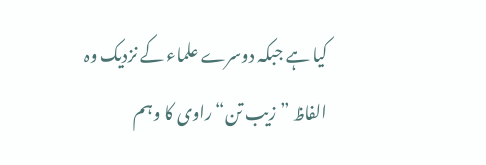کیا ہے جبکہ دوسرے علماء کے نزدیک وہ الفاظ ”زیب تن“ راوی کا وہم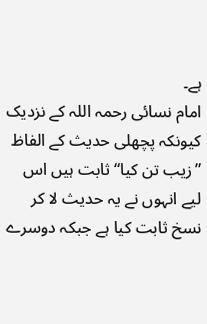ہے۔
امام نسائی رحمہ اللہ کے نزدیک کیونکہ پچھلی حدیث کے الفاظ ”زیب تن کیا“ ثابت ہیں اس لیے انہوں نے یہ حدیث لا کر نسخ ثابت کیا ہے جبکہ دوسرے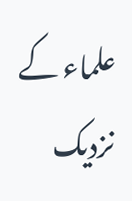علماء کے نزدیک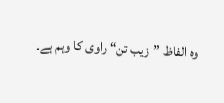وہ الفاظ ”زیب تن“ راوی کا وہم ہے۔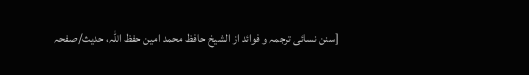[سنن نسائی ترجمہ و فوائد از الشیخ حافظ محمد امین حفظ اللہ، حدیث/صفحہ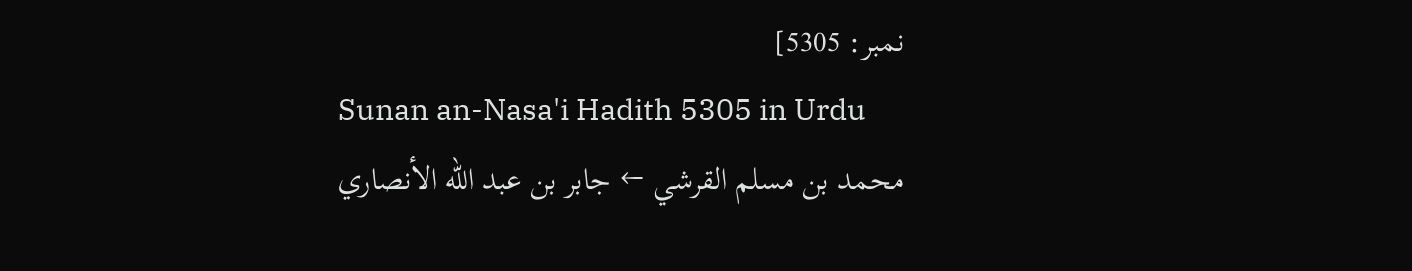نمبر: 5305]
Sunan an-Nasa'i Hadith 5305 in Urdu
محمد بن مسلم القرشي ← جابر بن عبد الله الأنصاري